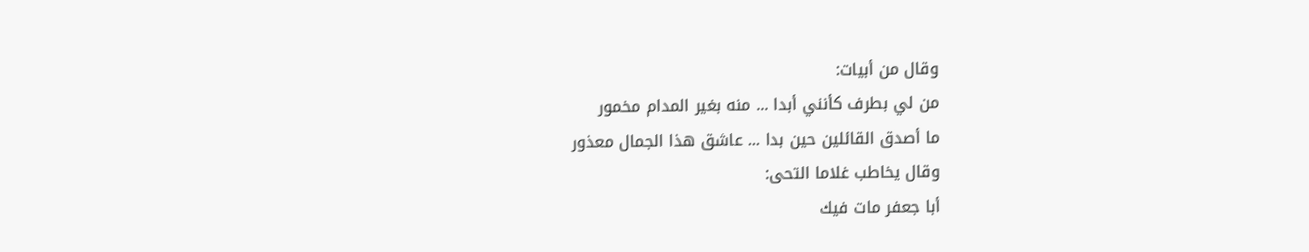وقال من أبيات:
من لي بطرف كأنني أبدا ... منه بغير المدام مخمور
ما أصدق القائلين حين بدا ... عاشق هذا الجمال معذور
وقال يخاطب غلاما التحى:
أبا جعفر مات فيك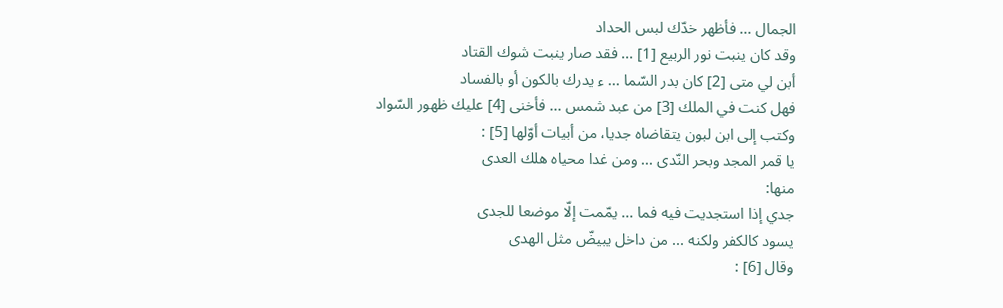الجمال ... فأظهر خدّك لبس الحداد
وقد كان ينبت نور الربيع [1] ... فقد صار ينبت شوك القتاد
أبن لي متى [2] كان بدر السّما ... ء يدرك بالكون أو بالفساد
فهل كنت في الملك [3] من عبد شمس ... فأخنى [4] عليك ظهور السّواد
وكتب إلى ابن لبون يتقاضاه جديا، من أبيات أوّلها [5] :
يا قمر المجد وبحر النّدى ... ومن غدا محياه هلك العدى
منها:
جدي إذا استجديت فيه فما ... يمّمت إلّا موضعا للجدى
يسود كالكفر ولكنه ... من داخل يبيضّ مثل الهدى
وقال [6] :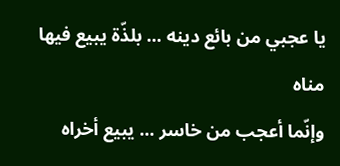يا عجبي من بائع دينه ... بلذّة يبيع فيها مناه
وإنّما أعجب من خاسر ... يبيع أخراه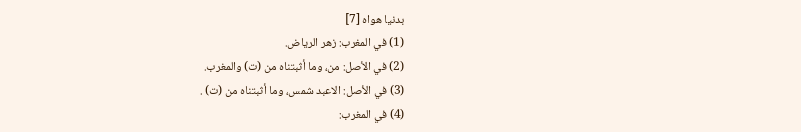بدنيا هواه [7]
(1) في المغرب: زهر الرياض.
(2) في الأصل: من، وما أثبتناه من (ت) والمغرب.
(3) في الأصل: الاعبد شمس، وما أثبتناه من (ت) .
(4) في المغرب: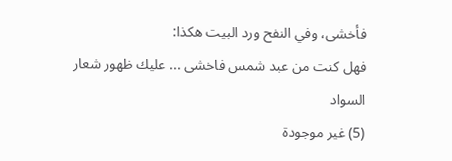فأخشى، وفي النفح ورد البيت هكذا:
فهل كنت من عبد شمس فاخشى ... عليك ظهور شعار السواد
(5) غير موجودة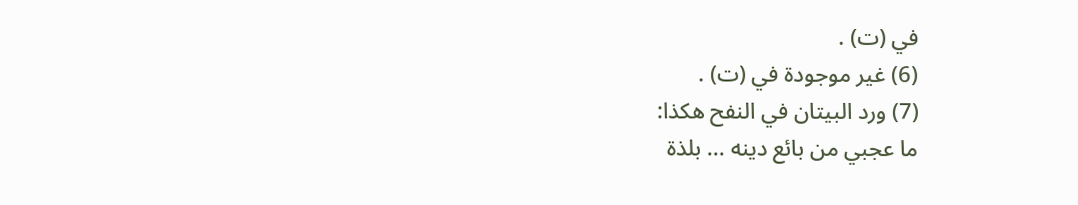في (ت) .
(6) غير موجودة في (ت) .
(7) ورد البيتان في النفح هكذا:
ما عجبي من بائع دينه ... بلذة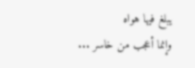يبلغ فيها هواه
وإنما أعجب من خاسر ...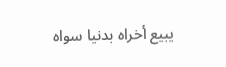يبيع أخراه بدنيا سواه